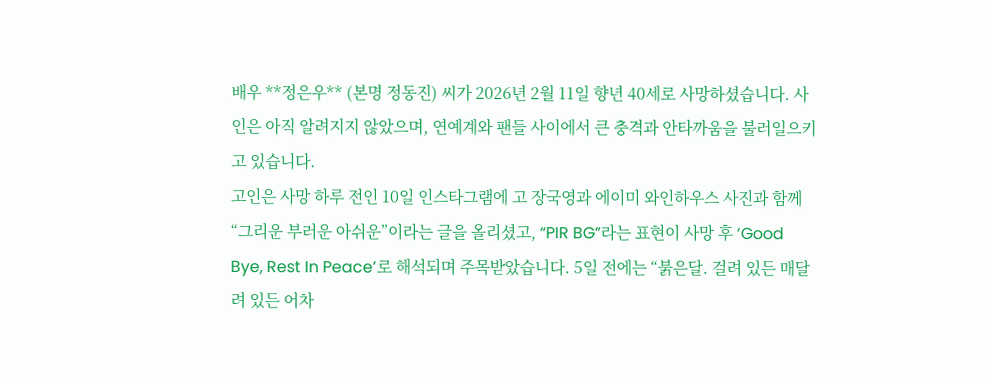배우 **정은우** (본명 정동진) 씨가 2026년 2월 11일 향년 40세로 사망하셨습니다. 사인은 아직 알려지지 않았으며, 연예계와 팬들 사이에서 큰 충격과 안타까움을 불러일으키고 있습니다.
고인은 사망 하루 전인 10일 인스타그램에 고 장국영과 에이미 와인하우스 사진과 함께 “그리운 부러운 아쉬운”이라는 글을 올리셨고, “PIR BG”라는 표현이 사망 후 ‘Good Bye, Rest In Peace’로 해석되며 주목받았습니다. 5일 전에는 “붉은달. 걸려 있든 매달려 있든 어차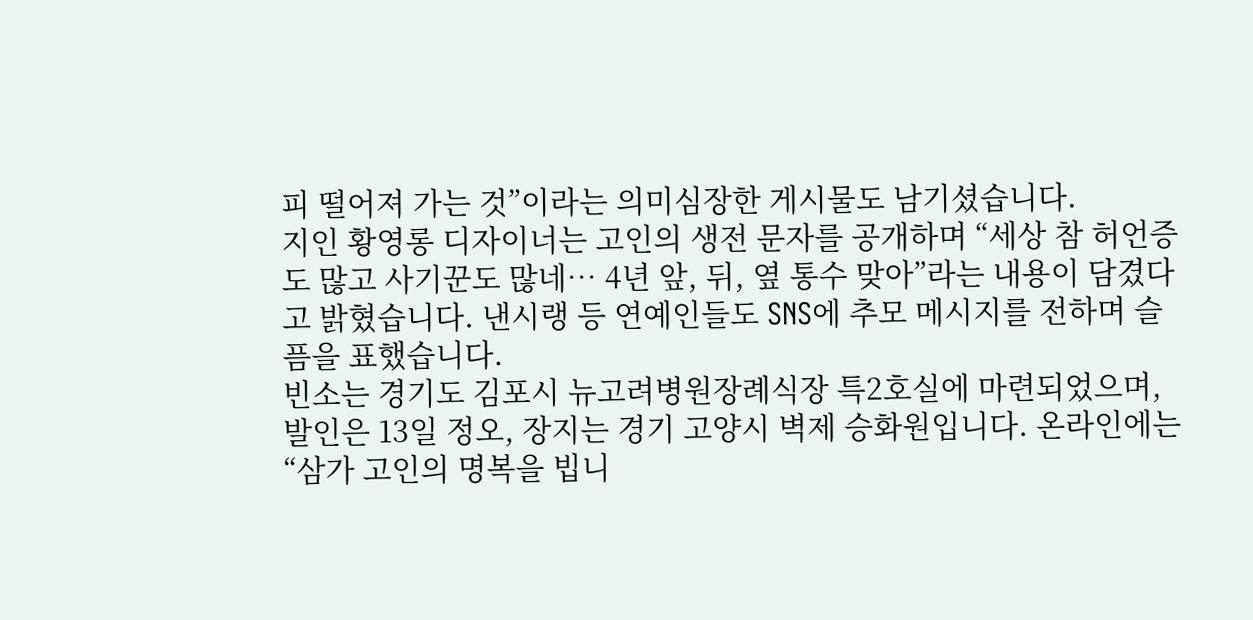피 떨어져 가는 것”이라는 의미심장한 게시물도 남기셨습니다.
지인 황영롱 디자이너는 고인의 생전 문자를 공개하며 “세상 참 허언증도 많고 사기꾼도 많네… 4년 앞, 뒤, 옆 통수 맞아”라는 내용이 담겼다고 밝혔습니다. 낸시랭 등 연예인들도 SNS에 추모 메시지를 전하며 슬픔을 표했습니다.
빈소는 경기도 김포시 뉴고려병원장례식장 특2호실에 마련되었으며, 발인은 13일 정오, 장지는 경기 고양시 벽제 승화원입니다. 온라인에는 “삼가 고인의 명복을 빕니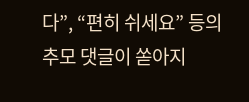다”, “편히 쉬세요” 등의 추모 댓글이 쏟아지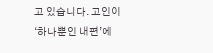고 있습니다. 고인이 ‘하나뿐인 내편’에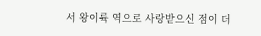서 왕이륙 역으로 사랑받으신 점이 더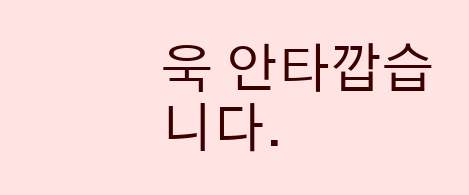욱 안타깝습니다.